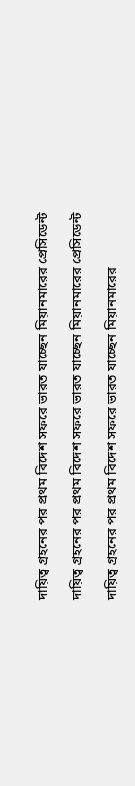দায়িত্ব গ্রহনের পর প্রথম বিদেশ সফরে ভারত যাচ্ছেন মিয়ানমারের প্রেসিডেন্ট

দায়িত্ব গ্রহনের পর প্রথম বিদেশ সফরে ভারত যাচ্ছেন মিয়ানমারের প্রেসিডেন্ট

দায়িত্ব গ্রহনের পর প্রথম বিদেশ সফরে ভারত যাচ্ছেন মিয়ানমারের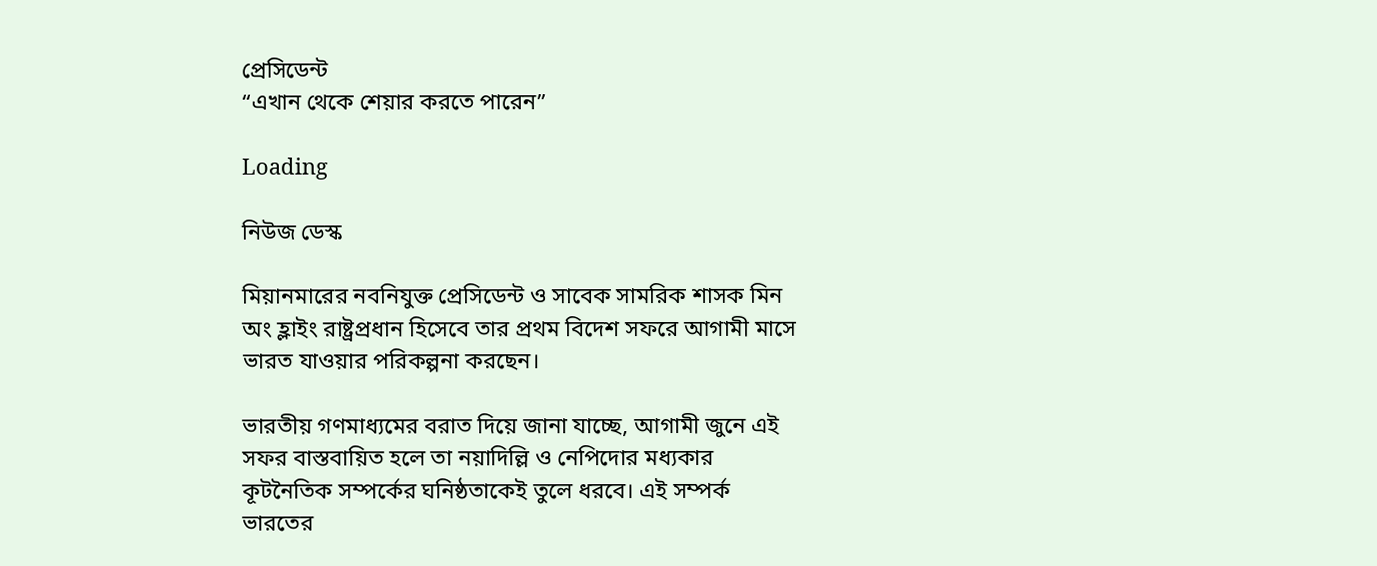প্রেসিডেন্ট
“এখান থেকে শেয়ার করতে পারেন”

Loading

নিউজ ডেস্ক

মিয়ানমারের নবনিযুক্ত প্রেসিডেন্ট ও সাবেক সামরিক শাসক মিন অং হ্লাইং রাষ্ট্রপ্রধান হিসেবে তার প্রথম বিদেশ সফরে আগামী মাসে ভারত যাওয়ার পরিকল্পনা করছেন।

ভারতীয় গণমাধ্যমের বরাত দিয়ে জানা যাচ্ছে, আগামী জুনে এই সফর বাস্তবায়িত হলে তা নয়াদিল্লি ও নেপিদোর মধ্যকার কূটনৈতিক সম্পর্কের ঘনিষ্ঠতাকেই তুলে ধরবে। এই সম্পর্ক ভারতের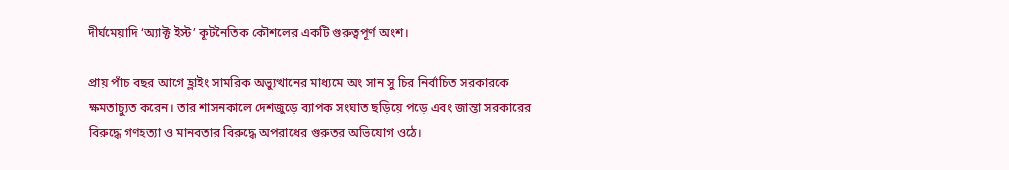দীর্ঘমেয়াদি ‘অ্যাক্ট ইস্ট’ কূটনৈতিক কৌশলের একটি গুরুত্বপূর্ণ অংশ।

প্রায় পাঁচ বছর আগে হ্লাইং সামরিক অভ্যুত্থানের মাধ্যমে অং সান সু চির নির্বাচিত সরকারকে ক্ষমতাচ্যুত করেন। তার শাসনকালে দেশজুড়ে ব্যাপক সংঘাত ছড়িয়ে পড়ে এবং জান্তা সরকারের বিরুদ্ধে গণহত্যা ও মানবতার বিরুদ্ধে অপরাধের গুরুতর অভিযোগ ওঠে।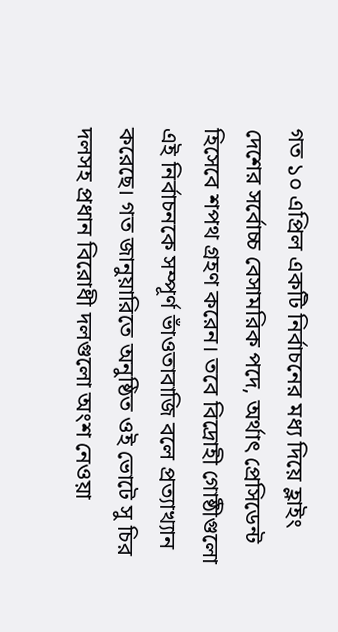গত ১০ এপ্রিল একটি নির্বাচনের মধ্য দিয়ে হ্লাইং দেশের সর্বোচ্চ বেসামরিক পদে, অর্থাৎ প্রেসিডেন্ট হিসেবে শপথ গ্রহণ করেন। তবে বিদ্রোহী গোষ্ঠীগুলো এই নির্বাচনকে সম্পূর্ণ ভাঁওতাবাজি বলে প্রত্যাখ্যান করেছে। গত জানুয়ারিতে অনুষ্ঠিত ওই ভোটে সু চির দলসহ প্রধান বিরোধী দলগুলো অংশ নেওয়া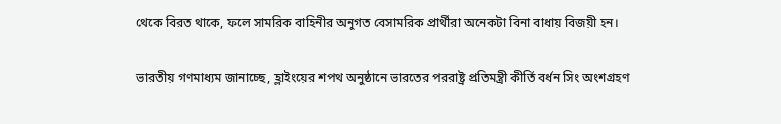থেকে বিরত থাকে, ফলে সামরিক বাহিনীর অনুগত বেসামরিক প্রার্থীরা অনেকটা বিনা বাধায় বিজয়ী হন।

ভারতীয় গণমাধ্যম জানাচ্ছে, হ্লাইংয়ের শপথ অনুষ্ঠানে ভারতের পররাষ্ট্র প্রতিমন্ত্রী কীর্তি বর্ধন সিং অংশগ্রহণ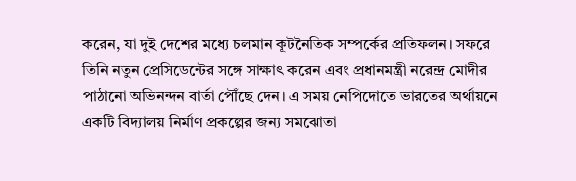করেন, যা দুই দেশের মধ্যে চলমান কূটনৈতিক সম্পর্কের প্রতিফলন। সফরে তিনি নতুন প্রেসিডেন্টের সঙ্গে সাক্ষাৎ করেন এবং প্রধানমন্ত্রী নরেন্দ্র মোদীর পাঠানো অভিনন্দন বার্তা পৌঁছে দেন। এ সময় নেপিদোতে ভারতের অর্থায়নে একটি বিদ্যালয় নির্মাণ প্রকল্পের জন্য সমঝোতা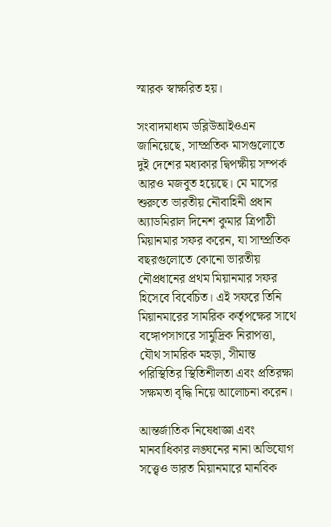স্মারক স্বাক্ষরিত হয়।

সংবাদমাধ্যম ডব্লিউআইওএন জানিয়েছে, সাম্প্রতিক মাসগুলোতে দুই দেশের মধ্যকার দ্বিপক্ষীয় সম্পর্ক আরও মজবুত হয়েছে। মে মাসের শুরুতে ভারতীয় নৌবাহিনী প্রধান অ্যাডমিরাল দিনেশ কুমার ত্রিপাঠী মিয়ানমার সফর করেন, যা সাম্প্রতিক বছরগুলোতে কোনো ভারতীয় নৌপ্রধানের প্রথম মিয়ানমার সফর হিসেবে বিবেচিত। এই সফরে তিনি মিয়ানমারের সামরিক কর্তৃপক্ষের সাথে বঙ্গোপসাগরে সামুদ্রিক নিরাপত্তা, যৌথ সামরিক মহড়া, সীমান্ত পরিস্থিতির স্থিতিশীলতা এবং প্রতিরক্ষা সক্ষমতা বৃদ্ধি নিয়ে আলোচনা করেন।

আন্তর্জাতিক নিষেধাজ্ঞা এবং মানবাধিকার লঙ্ঘনের নানা অভিযোগ সত্ত্বেও ভারত মিয়ানমারে মানবিক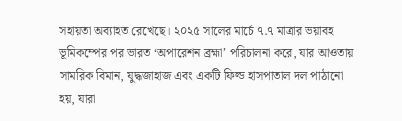সহায়তা অব্যাহত রেখেছে। ২০২৫ সালের মার্চে ৭.৭ মাত্রার ভয়াবহ ভূমিকম্পের পর ভারত ‘অপারেশন ব্রহ্মা’ পরিচালনা করে, যার আওতায় সামরিক বিমান, যুদ্ধজাহাজ এবং একটি ফিল্ড হাসপাতাল দল পাঠানো হয়, যারা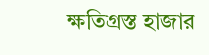ক্ষতিগ্রস্ত হাজার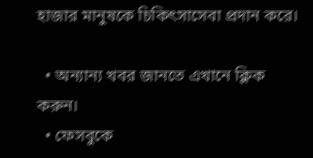হাজার মানুষকে চিকিৎসাসেবা প্রদান করে।

  • অন্যান্য খবর জানতে এখানে ক্লিক করুন।
  • ফেসবুকে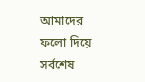আমাদের ফলো দিয়ে সর্বশেষ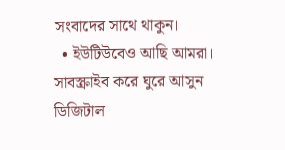সংবাদের সাথে থাকুন।
  • ইউটিউবেও আছি আমরা। সাবস্ক্রাইব করে ঘুরে আসুন ডিজিটাল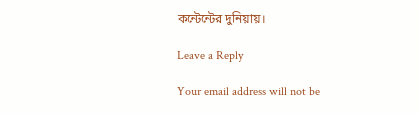কন্টেন্টের দুনিয়ায়।

Leave a Reply

Your email address will not be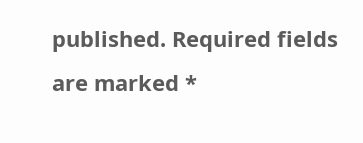published. Required fields are marked *